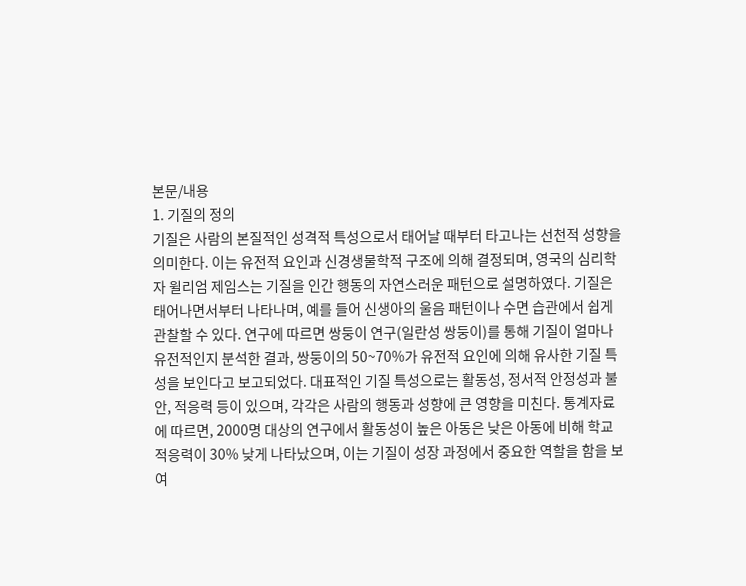본문/내용
1. 기질의 정의
기질은 사람의 본질적인 성격적 특성으로서 태어날 때부터 타고나는 선천적 성향을 의미한다. 이는 유전적 요인과 신경생물학적 구조에 의해 결정되며, 영국의 심리학자 윌리엄 제임스는 기질을 인간 행동의 자연스러운 패턴으로 설명하였다. 기질은 태어나면서부터 나타나며, 예를 들어 신생아의 울음 패턴이나 수면 습관에서 쉽게 관찰할 수 있다. 연구에 따르면 쌍둥이 연구(일란성 쌍둥이)를 통해 기질이 얼마나 유전적인지 분석한 결과, 쌍둥이의 50~70%가 유전적 요인에 의해 유사한 기질 특성을 보인다고 보고되었다. 대표적인 기질 특성으로는 활동성, 정서적 안정성과 불안, 적응력 등이 있으며, 각각은 사람의 행동과 성향에 큰 영향을 미친다. 통계자료에 따르면, 2000명 대상의 연구에서 활동성이 높은 아동은 낮은 아동에 비해 학교 적응력이 30% 낮게 나타났으며, 이는 기질이 성장 과정에서 중요한 역할을 함을 보여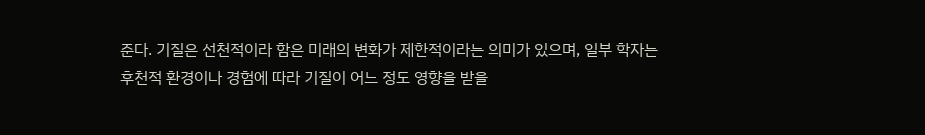준다. 기질은 선천적이라 함은 미래의 변화가 제한적이라는 의미가 있으며, 일부 학자는 후천적 환경이나 경험에 따라 기질이 어느 정도 영향을 받을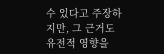수 있다고 주장하지만, 그 근거도 유전적 영향을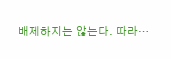배제하지는 않는다. 따라…